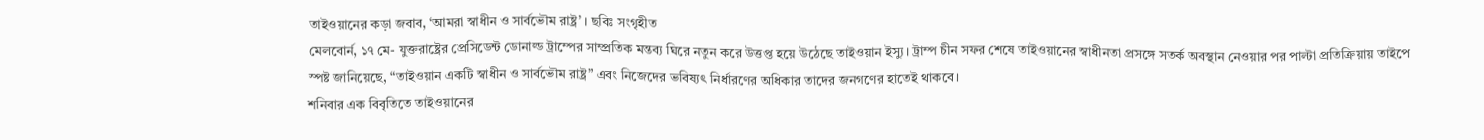তাইওয়ানের কড়া জবাব, ‘আমরা স্বাধীন ও সার্বভৌম রাষ্ট্র’ । ছবিঃ সংগৃহীত
মেলবোর্ন, ১৭ মে- যুক্তরাষ্ট্রের প্রেসিডেন্ট ডোনাল্ড ট্রাম্পের সাম্প্রতিক মন্তব্য ঘিরে নতুন করে উত্তপ্ত হয়ে উঠেছে তাইওয়ান ইস্যু। ট্রাম্প চীন সফর শেষে তাইওয়ানের স্বাধীনতা প্রসঙ্গে সতর্ক অবস্থান নেওয়ার পর পাল্টা প্রতিক্রিয়ায় তাইপে স্পষ্ট জানিয়েছে, “তাইওয়ান একটি স্বাধীন ও সার্বভৌম রাষ্ট্র” এবং নিজেদের ভবিষ্যৎ নির্ধারণের অধিকার তাদের জনগণের হাতেই থাকবে।
শনিবার এক বিবৃতিতে তাইওয়ানের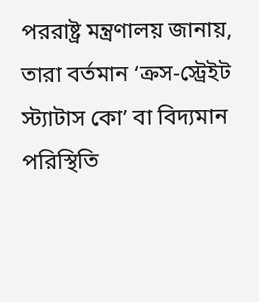পররাষ্ট্র মন্ত্রণালয় জানায়, তারা বর্তমান ‘ক্রস-স্ট্রেইট স্ট্যাটাস কো’ বা বিদ্যমান পরিস্থিতি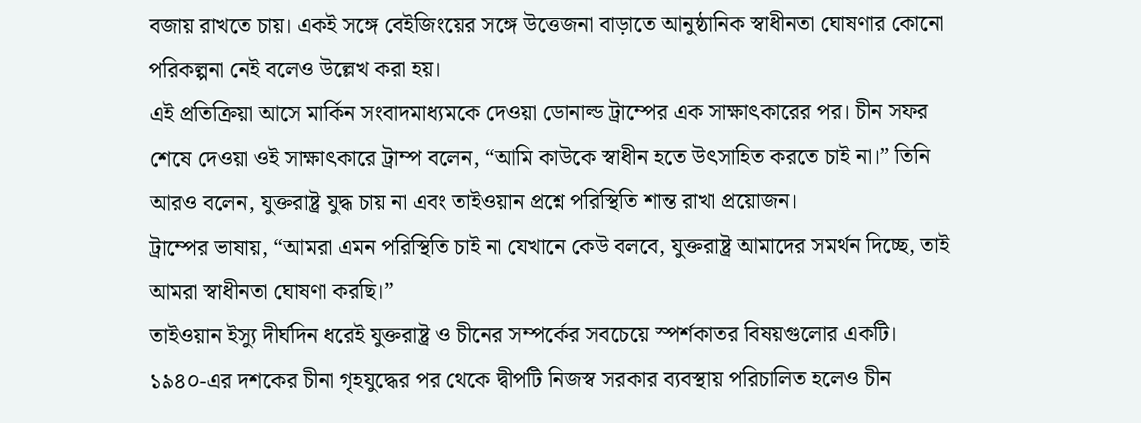বজায় রাখতে চায়। একই সঙ্গে বেইজিংয়ের সঙ্গে উত্তেজনা বাড়াতে আনুষ্ঠানিক স্বাধীনতা ঘোষণার কোনো পরিকল্পনা নেই বলেও উল্লেখ করা হয়।
এই প্রতিক্রিয়া আসে মার্কিন সংবাদমাধ্যমকে দেওয়া ডোনাল্ড ট্রাম্পের এক সাক্ষাৎকারের পর। চীন সফর শেষে দেওয়া ওই সাক্ষাৎকারে ট্রাম্প বলেন, “আমি কাউকে স্বাধীন হতে উৎসাহিত করতে চাই না।” তিনি আরও বলেন, যুক্তরাষ্ট্র যুদ্ধ চায় না এবং তাইওয়ান প্রশ্নে পরিস্থিতি শান্ত রাখা প্রয়োজন।
ট্রাম্পের ভাষায়, “আমরা এমন পরিস্থিতি চাই না যেখানে কেউ বলবে, যুক্তরাষ্ট্র আমাদের সমর্থন দিচ্ছে, তাই আমরা স্বাধীনতা ঘোষণা করছি।”
তাইওয়ান ইস্যু দীর্ঘদিন ধরেই যুক্তরাষ্ট্র ও চীনের সম্পর্কের সবচেয়ে স্পর্শকাতর বিষয়গুলোর একটি। ১৯৪০-এর দশকের চীনা গৃহযুদ্ধের পর থেকে দ্বীপটি নিজস্ব সরকার ব্যবস্থায় পরিচালিত হলেও চীন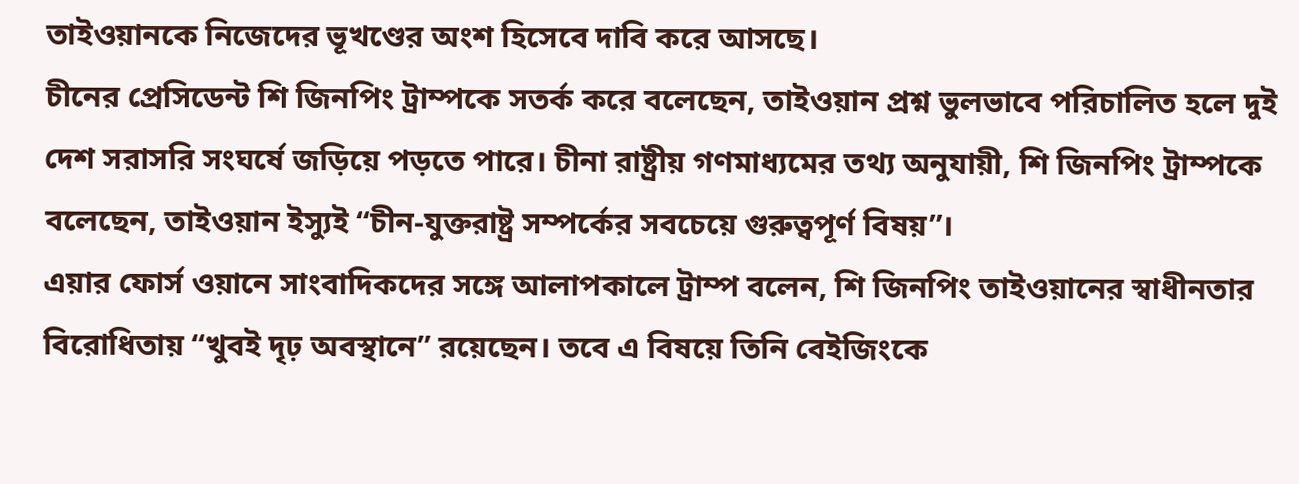তাইওয়ানকে নিজেদের ভূখণ্ডের অংশ হিসেবে দাবি করে আসছে।
চীনের প্রেসিডেন্ট শি জিনপিং ট্রাম্পকে সতর্ক করে বলেছেন, তাইওয়ান প্রশ্ন ভুলভাবে পরিচালিত হলে দুই দেশ সরাসরি সংঘর্ষে জড়িয়ে পড়তে পারে। চীনা রাষ্ট্রীয় গণমাধ্যমের তথ্য অনুযায়ী, শি জিনপিং ট্রাম্পকে বলেছেন, তাইওয়ান ইস্যুই “চীন-যুক্তরাষ্ট্র সম্পর্কের সবচেয়ে গুরুত্বপূর্ণ বিষয়”।
এয়ার ফোর্স ওয়ানে সাংবাদিকদের সঙ্গে আলাপকালে ট্রাম্প বলেন, শি জিনপিং তাইওয়ানের স্বাধীনতার বিরোধিতায় “খুবই দৃঢ় অবস্থানে” রয়েছেন। তবে এ বিষয়ে তিনি বেইজিংকে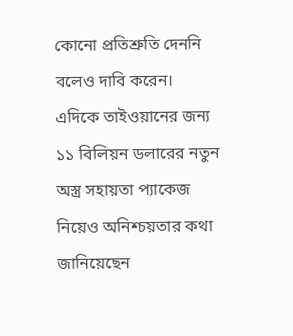কোনো প্রতিশ্রুতি দেননি বলেও দাবি করেন।
এদিকে তাইওয়ানের জন্য ১১ বিলিয়ন ডলারের নতুন অস্ত্র সহায়তা প্যাকেজ নিয়েও অনিশ্চয়তার কথা জানিয়েছেন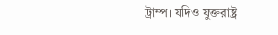ট্রাম্প। যদিও যুক্তরাষ্ট্র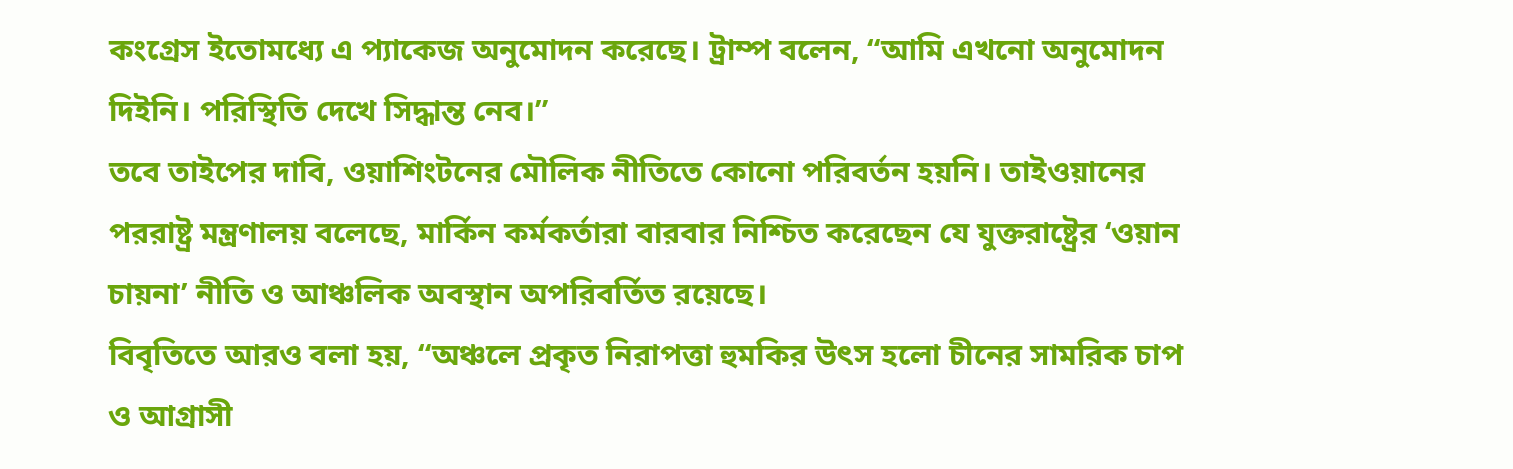কংগ্রেস ইতোমধ্যে এ প্যাকেজ অনুমোদন করেছে। ট্রাম্প বলেন, “আমি এখনো অনুমোদন দিইনি। পরিস্থিতি দেখে সিদ্ধান্ত নেব।”
তবে তাইপের দাবি, ওয়াশিংটনের মৌলিক নীতিতে কোনো পরিবর্তন হয়নি। তাইওয়ানের পররাষ্ট্র মন্ত্রণালয় বলেছে, মার্কিন কর্মকর্তারা বারবার নিশ্চিত করেছেন যে যুক্তরাষ্ট্রের ‘ওয়ান চায়না’ নীতি ও আঞ্চলিক অবস্থান অপরিবর্তিত রয়েছে।
বিবৃতিতে আরও বলা হয়, “অঞ্চলে প্রকৃত নিরাপত্তা হুমকির উৎস হলো চীনের সামরিক চাপ ও আগ্রাসী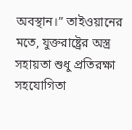অবস্থান।” তাইওয়ানের মতে, যুক্তরাষ্ট্রের অস্ত্র সহায়তা শুধু প্রতিরক্ষা সহযোগিতা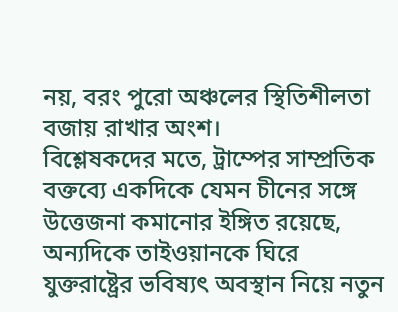নয়, বরং পুরো অঞ্চলের স্থিতিশীলতা বজায় রাখার অংশ।
বিশ্লেষকদের মতে, ট্রাম্পের সাম্প্রতিক বক্তব্যে একদিকে যেমন চীনের সঙ্গে উত্তেজনা কমানোর ইঙ্গিত রয়েছে, অন্যদিকে তাইওয়ানকে ঘিরে যুক্তরাষ্ট্রের ভবিষ্যৎ অবস্থান নিয়ে নতুন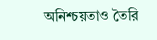অনিশ্চয়তাও তৈরি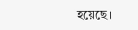হয়েছে।